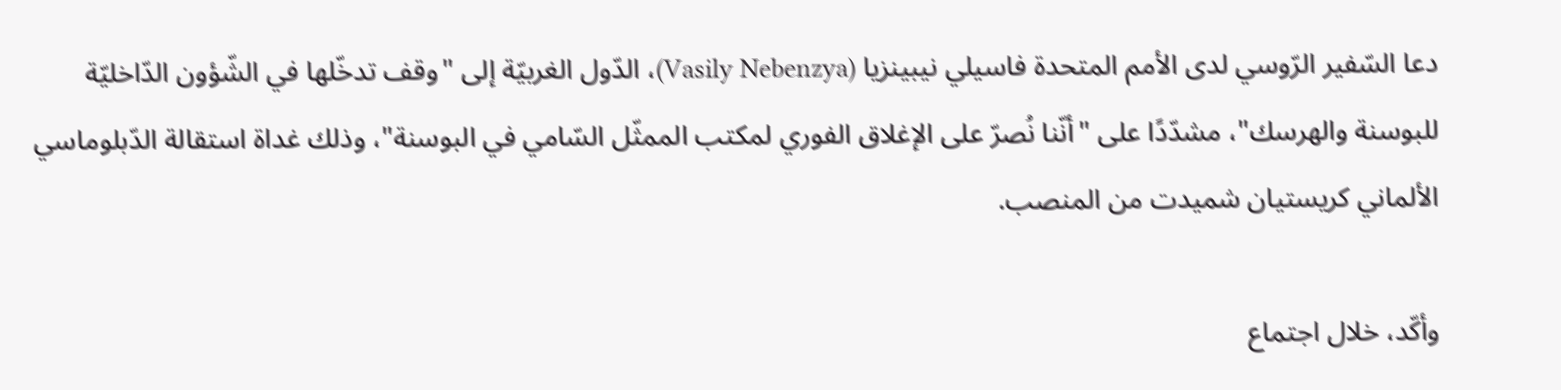دعا السّفير الرّوسي لدى الأمم المتحدة فاسيلي نيبينزيا (Vasily Nebenzya)، الدّول الغربيّة إلى "وقف تدخّلها في الشّؤون الدّاخليّة للبوسنة والهرسك"، مشدّدًا على "أنّنا نُصرّ على الإغلاق الفوري لمكتب الممثّل السّامي في البوسنة"، وذلك غداة استقالة الدّبلوماسي الألماني كريستيان شميدت من المنصب.

وأكّد، خلال اجتماع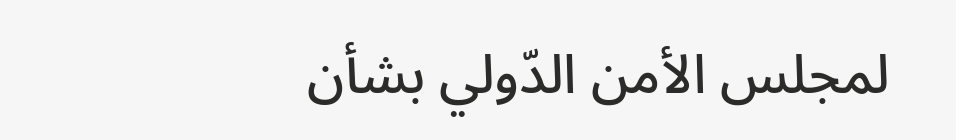لمجلس الأمن الدّولي بشأن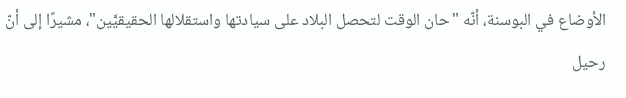الأوضاع في البوسنة، أنّه "حان الوقت لتحصل البلاد على سيادتها واستقلالها الحقيقيَّين"، مشيرًا إلى أنّ رحيل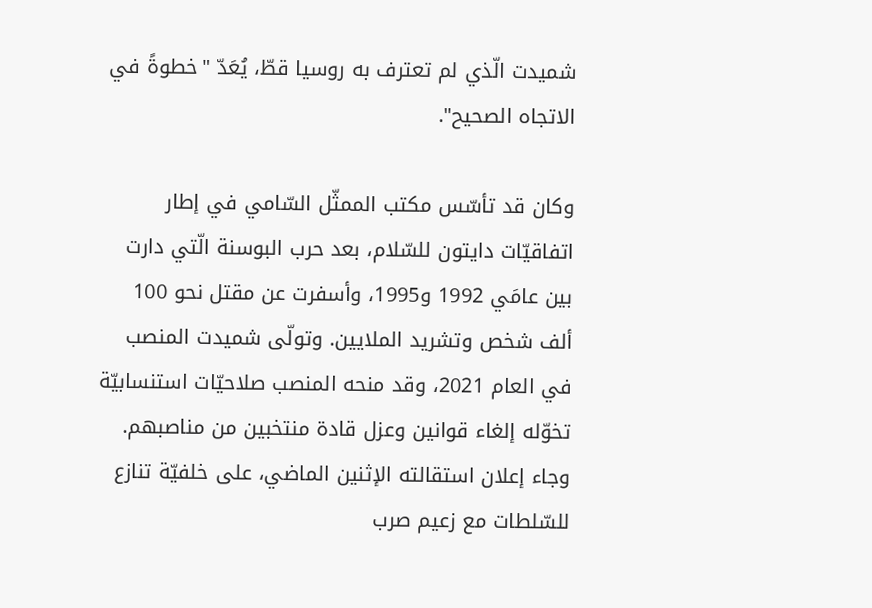شميدت الّذي لم تعترف به روسيا قطّ، يُعَدّ "خطوةً في الاتجاه الصحيح".

وكان قد تأسّس مكتب الممثّل السّامي في إطار اتفاقيّات دايتون للسّلام، بعد حرب البوسنة الّتي دارت بين عامَي 1992 و1995، وأسفرت عن مقتل نحو 100 ألف شخص وتشريد الملايين. وتولّى شميدت المنصب في العام 2021، وقد منحه المنصب صلاحيّات استنسابيّة تخوّله إلغاء قوانين وعزل قادة منتخبين من مناصبهم. وجاء إعلان استقالته الإثنين الماضي، على خلفيّة تنازع للسّلطات مع زعيم صرب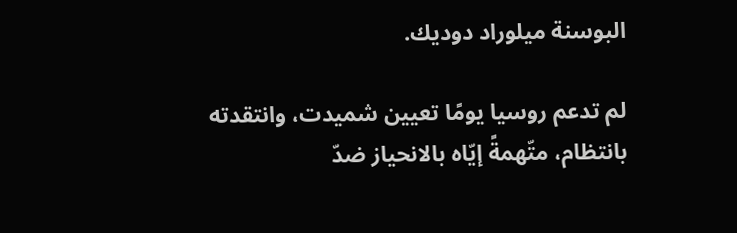البوسنة ميلوراد دوديك.

لم تدعم روسيا يومًا تعيين شميدت، وانتقدته بانتظام، متّهمةً إيّاه بالانحياز ضدّ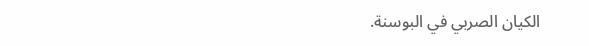الكيان الصربي في البوسنة.